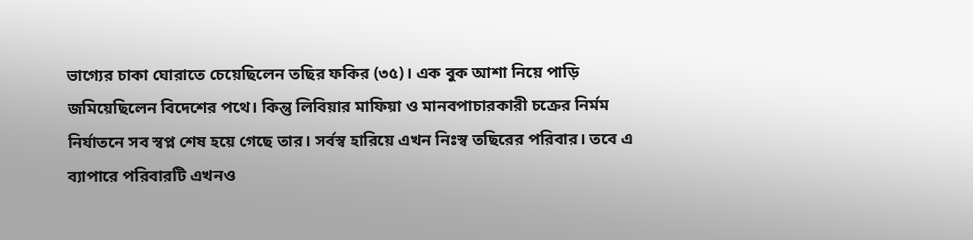ভাগ্যের চাকা ঘোরাতে চেয়েছিলেন তছির ফকির (৩৫)। এক বুক আশা নিয়ে পাড়ি জমিয়েছিলেন বিদেশের পথে। কিন্তু লিবিয়ার মাফিয়া ও মানবপাচারকারী চক্রের নির্মম নির্যাতনে সব স্বপ্ন শেষ হয়ে গেছে তার। সর্বস্ব হারিয়ে এখন নিঃস্ব তছিরের পরিবার। তবে এ ব্যাপারে পরিবারটি এখনও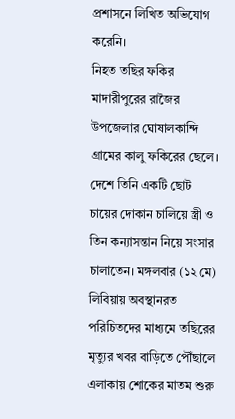প্রশাসনে লিখিত অভিযোগ করেনি।
নিহত তছির ফকির মাদারীপুরের রাজৈর উপজেলার ঘোষালকান্দি গ্রামের কালু ফকিরের ছেলে। দেশে তিনি একটি ছোট চায়ের দোকান চালিয়ে স্ত্রী ও তিন কন্যাসন্তান নিয়ে সংসার চালাতেন। মঙ্গলবার (১২ মে) লিবিয়ায় অবস্থানরত পরিচিতদের মাধ্যমে তছিরের মৃত্যুর খবর বাড়িতে পৌঁছালে এলাকায় শোকের মাতম শুরু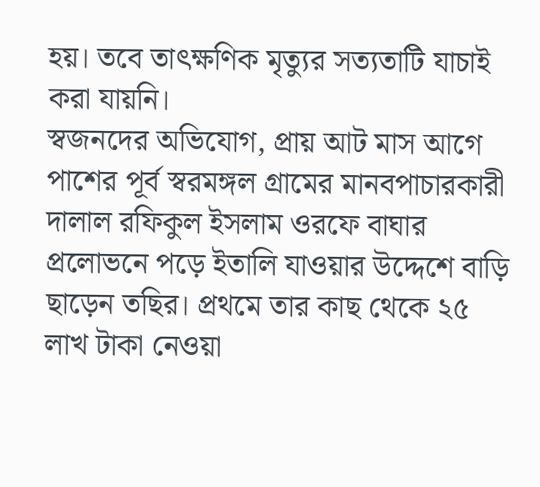হয়। তবে তাৎক্ষণিক মৃত্যুর সত্যতাটি যাচাই করা যায়নি।
স্বজনদের অভিযোগ, প্রায় আট মাস আগে পাশের পূর্ব স্বরমঙ্গল গ্রামের মানবপাচারকারী দালাল রফিকুল ইসলাম ওরফে বাঘার প্রলোভনে পড়ে ইতালি যাওয়ার উদ্দেশে বাড়ি ছাড়েন তছির। প্রথমে তার কাছ থেকে ২৫ লাখ টাকা নেওয়া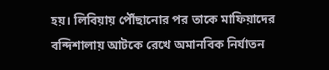হয়। লিবিয়ায় পৌঁছানোর পর তাকে মাফিয়াদের বন্দিশালায় আটকে রেখে অমানবিক নির্যাতন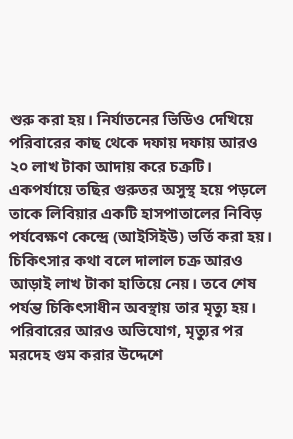শুরু করা হয়। নির্যাতনের ভিডিও দেখিয়ে পরিবারের কাছ থেকে দফায় দফায় আরও ২০ লাখ টাকা আদায় করে চক্রটি।
একপর্যায়ে তছির গুরুতর অসুস্থ হয়ে পড়লে তাকে লিবিয়ার একটি হাসপাতালের নিবিড় পর্যবেক্ষণ কেন্দ্রে (আইসিইউ) ভর্তি করা হয়। চিকিৎসার কথা বলে দালাল চক্র আরও আড়াই লাখ টাকা হাতিয়ে নেয়। তবে শেষ পর্যন্ত চিকিৎসাধীন অবস্থায় তার মৃত্যু হয়। পরিবারের আরও অভিযোগ, মৃত্যুর পর মরদেহ গুম করার উদ্দেশে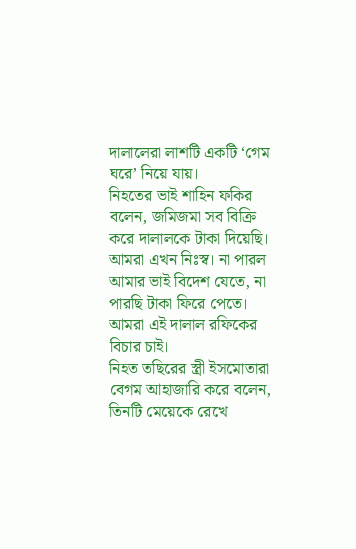দালালেরা লাশটি একটি ‘গেম ঘরে’ নিয়ে যায়।
নিহতের ভাই শাহিন ফকির বলেন, জমিজমা সব বিক্রি করে দালালকে টাকা দিয়েছি। আমরা এখন নিঃস্ব। না পারল আমার ভাই বিদেশ যেতে, না পারছি টাকা ফিরে পেতে। আমরা এই দালাল রফিকের বিচার চাই।
নিহত তছিরের স্ত্রী ইসমোতারা বেগম আহাজারি করে বলেন, তিনটি মেয়েকে রেখে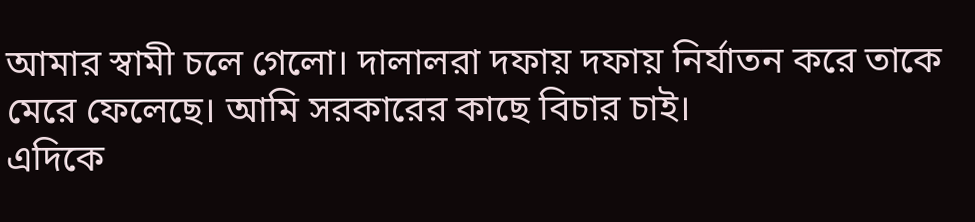আমার স্বামী চলে গেলো। দালালরা দফায় দফায় নির্যাতন করে তাকে মেরে ফেলেছে। আমি সরকারের কাছে বিচার চাই।
এদিকে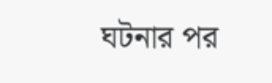ঘটনার পর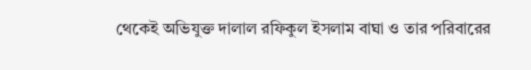থেকেই অভিযুক্ত দালাল রফিকুল ইসলাম বাঘা ও তার পরিবারের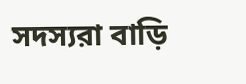সদস্যরা বাড়ি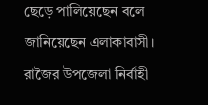ছেড়ে পালিয়েছেন বলে জানিয়েছেন এলাকাবাসী।
রাজৈর উপজেলা নির্বাহী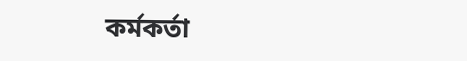কর্মকর্তা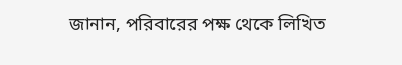জানান, পরিবারের পক্ষ থেকে লিখিত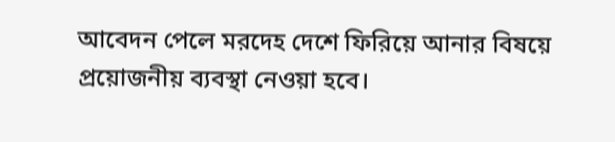আবেদন পেলে মরদেহ দেশে ফিরিয়ে আনার বিষয়ে প্রয়োজনীয় ব্যবস্থা নেওয়া হবে।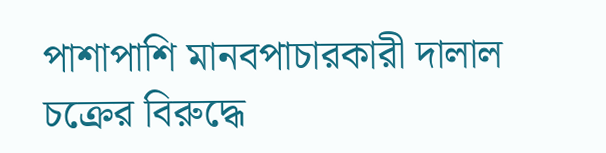পাশাপাশি মানবপাচারকারী দালাল চক্রের বিরুদ্ধে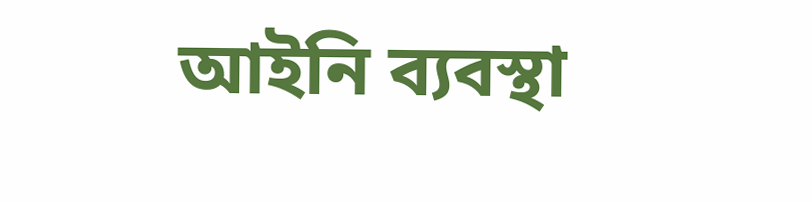আইনি ব্যবস্থা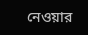নেওয়ার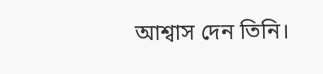আশ্বাস দেন তিনি।